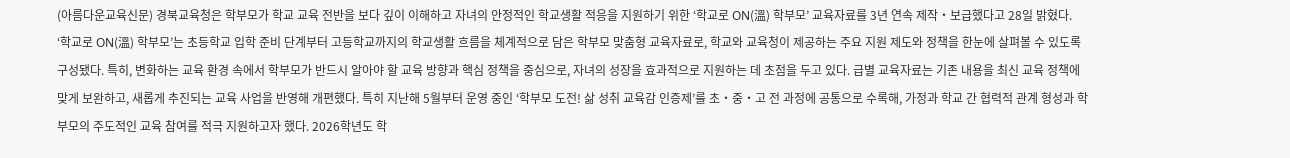(아름다운교육신문) 경북교육청은 학부모가 학교 교육 전반을 보다 깊이 이해하고 자녀의 안정적인 학교생활 적응을 지원하기 위한 ‘학교로 ON(溫) 학부모’ 교육자료를 3년 연속 제작・보급했다고 28일 밝혔다. ‘학교로 ON(溫) 학부모’는 초등학교 입학 준비 단계부터 고등학교까지의 학교생활 흐름을 체계적으로 담은 학부모 맞춤형 교육자료로, 학교와 교육청이 제공하는 주요 지원 제도와 정책을 한눈에 살펴볼 수 있도록 구성됐다. 특히, 변화하는 교육 환경 속에서 학부모가 반드시 알아야 할 교육 방향과 핵심 정책을 중심으로, 자녀의 성장을 효과적으로 지원하는 데 초점을 두고 있다. 급별 교육자료는 기존 내용을 최신 교육 정책에 맞게 보완하고, 새롭게 추진되는 교육 사업을 반영해 개편했다. 특히 지난해 5월부터 운영 중인 ‘학부모 도전! 삶 성취 교육감 인증제’를 초・중・고 전 과정에 공통으로 수록해, 가정과 학교 간 협력적 관계 형성과 학부모의 주도적인 교육 참여를 적극 지원하고자 했다. 2026학년도 학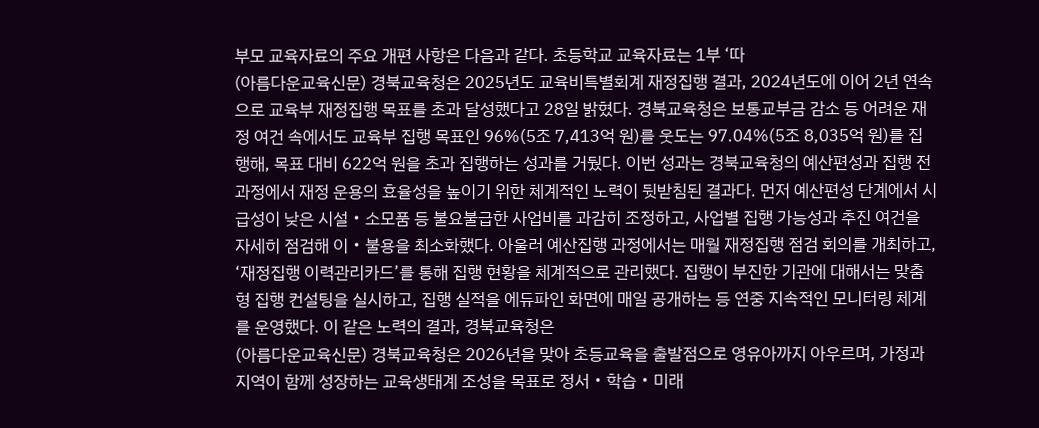부모 교육자료의 주요 개편 사항은 다음과 같다. 초등학교 교육자료는 1부 ‘따
(아름다운교육신문) 경북교육청은 2025년도 교육비특별회계 재정집행 결과, 2024년도에 이어 2년 연속으로 교육부 재정집행 목표를 초과 달성했다고 28일 밝혔다. 경북교육청은 보통교부금 감소 등 어려운 재정 여건 속에서도 교육부 집행 목표인 96%(5조 7,413억 원)를 웃도는 97.04%(5조 8,035억 원)를 집행해, 목표 대비 622억 원을 초과 집행하는 성과를 거뒀다. 이번 성과는 경북교육청의 예산편성과 집행 전 과정에서 재정 운용의 효율성을 높이기 위한 체계적인 노력이 뒷받침된 결과다. 먼저 예산편성 단계에서 시급성이 낮은 시설・소모품 등 불요불급한 사업비를 과감히 조정하고, 사업별 집행 가능성과 추진 여건을 자세히 점검해 이・불용을 최소화했다. 아울러 예산집행 과정에서는 매월 재정집행 점검 회의를 개최하고, ‘재정집행 이력관리카드’를 통해 집행 현황을 체계적으로 관리했다. 집행이 부진한 기관에 대해서는 맞춤형 집행 컨설팅을 실시하고, 집행 실적을 에듀파인 화면에 매일 공개하는 등 연중 지속적인 모니터링 체계를 운영했다. 이 같은 노력의 결과, 경북교육청은
(아름다운교육신문) 경북교육청은 2026년을 맞아 초등교육을 출발점으로 영유아까지 아우르며, 가정과 지역이 함께 성장하는 교육생태계 조성을 목표로 정서・학습・미래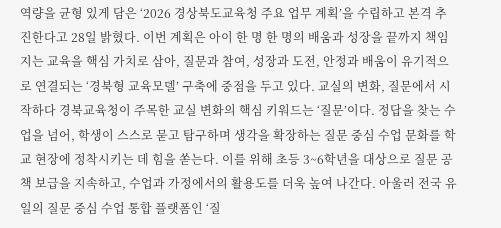역량을 균형 있게 담은 ‘2026 경상북도교육청 주요 업무 계획’을 수립하고 본격 추진한다고 28일 밝혔다. 이번 계획은 아이 한 명 한 명의 배움과 성장을 끝까지 책임지는 교육을 핵심 가치로 삼아, 질문과 참여, 성장과 도전, 안정과 배움이 유기적으로 연결되는 ‘경북형 교육모델’ 구축에 중점을 두고 있다. 교실의 변화, 질문에서 시작하다 경북교육청이 주목한 교실 변화의 핵심 키워드는 ‘질문’이다. 정답을 찾는 수업을 넘어, 학생이 스스로 묻고 탐구하며 생각을 확장하는 질문 중심 수업 문화를 학교 현장에 정착시키는 데 힘을 쏟는다. 이를 위해 초등 3~6학년을 대상으로 질문 공책 보급을 지속하고, 수업과 가정에서의 활용도를 더욱 높여 나간다. 아울러 전국 유일의 질문 중심 수업 통합 플랫폼인 ‘질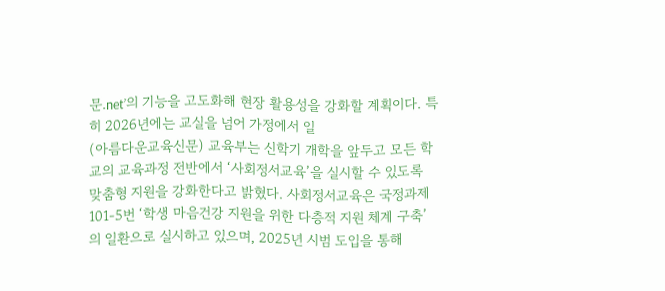문.net’의 기능을 고도화해 현장 활용성을 강화할 계획이다. 특히 2026년에는 교실을 넘어 가정에서 일
(아름다운교육신문) 교육부는 신학기 개학을 앞두고 모든 학교의 교육과정 전반에서 ‘사회정서교육’을 실시할 수 있도록 맞춤형 지원을 강화한다고 밝혔다. 사회정서교육은 국정과제 101-5번 ‘학생 마음건강 지원을 위한 다층적 지원 체계 구축’의 일환으로 실시하고 있으며, 2025년 시범 도입을 통해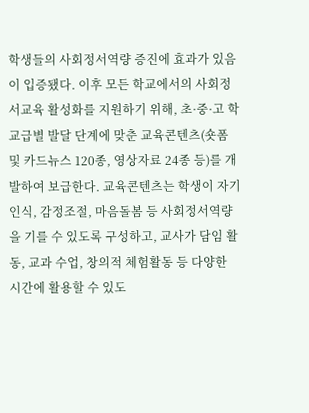학생들의 사회정서역량 증진에 효과가 있음이 입증됐다. 이후 모든 학교에서의 사회정서교육 활성화를 지원하기 위해, 초·중·고 학교급별 발달 단계에 맞춘 교육콘텐츠(숏폼 및 카드뉴스 120종, 영상자료 24종 등)를 개발하여 보급한다. 교육콘텐츠는 학생이 자기인식, 감정조절, 마음돌봄 등 사회정서역량을 기를 수 있도록 구성하고, 교사가 담임 활동, 교과 수업, 창의적 체험활동 등 다양한 시간에 활용할 수 있도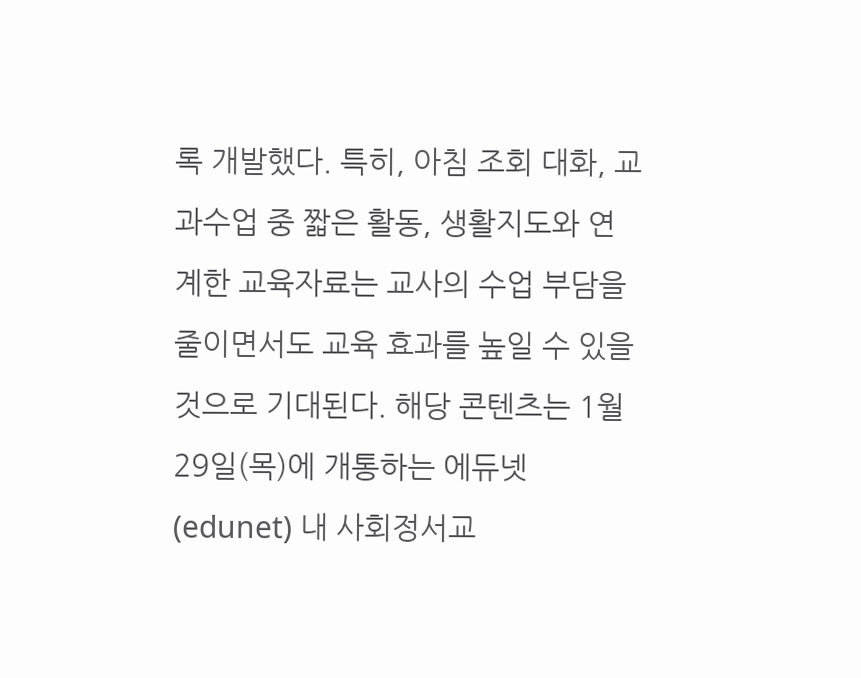록 개발했다. 특히, 아침 조회 대화, 교과수업 중 짧은 활동, 생활지도와 연계한 교육자료는 교사의 수업 부담을 줄이면서도 교육 효과를 높일 수 있을 것으로 기대된다. 해당 콘텐츠는 1월 29일(목)에 개통하는 에듀넷(edunet) 내 사회정서교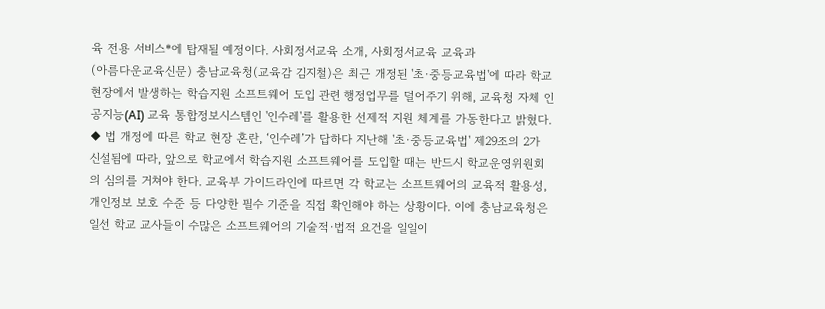육 전용 서비스*에 탑재될 예정이다. 사회정서교육 소개, 사회정서교육 교육과
(아름다운교육신문) 충남교육청(교육감 김지철)은 최근 개정된 '초·중등교육법'에 따라 학교 현장에서 발생하는 학습지원 소프트웨어 도입 관련 행정업무를 덜어주기 위해, 교육청 자체 인공지능(AI) 교육 통합정보시스템인 '인수레'를 활용한 선제적 지원 체계를 가동한다고 밝혔다. ◆ 법 개정에 따른 학교 현장 혼란, ‘인수레’가 답하다 지난해 '초·중등교육법' 제29조의 2가 신설됨에 따라, 앞으로 학교에서 학습지원 소프트웨어를 도입할 때는 반드시 학교운영위원회의 심의를 거쳐야 한다. 교육부 가이드라인에 따르면 각 학교는 소프트웨어의 교육적 활용성, 개인정보 보호 수준 등 다양한 필수 기준을 직접 확인해야 하는 상황이다. 이에 충남교육청은 일선 학교 교사들이 수많은 소프트웨어의 기술적·법적 요건을 일일이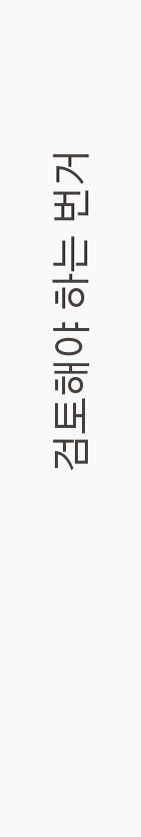검토해야 하는 번거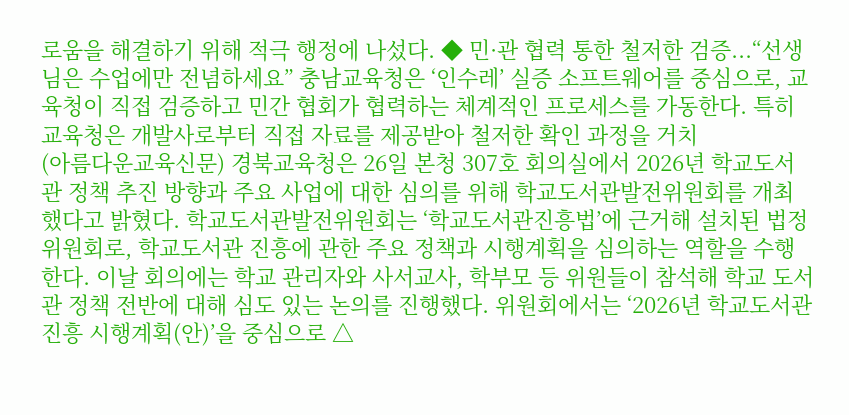로움을 해결하기 위해 적극 행정에 나섰다. ◆ 민·관 협력 통한 철저한 검증...“선생님은 수업에만 전념하세요” 충남교육청은 ‘인수레’ 실증 소프트웨어를 중심으로, 교육청이 직접 검증하고 민간 협회가 협력하는 체계적인 프로세스를 가동한다. 특히 교육청은 개발사로부터 직접 자료를 제공받아 철저한 확인 과정을 거치
(아름다운교육신문) 경북교육청은 26일 본청 307호 회의실에서 2026년 학교도서관 정책 추진 방향과 주요 사업에 대한 심의를 위해 학교도서관발전위원회를 개최했다고 밝혔다. 학교도서관발전위원회는 ‘학교도서관진흥법’에 근거해 설치된 법정 위원회로, 학교도서관 진흥에 관한 주요 정책과 시행계획을 심의하는 역할을 수행한다. 이날 회의에는 학교 관리자와 사서교사, 학부모 등 위원들이 참석해 학교 도서관 정책 전반에 대해 심도 있는 논의를 진행했다. 위원회에서는 ‘2026년 학교도서관진흥 시행계획(안)’을 중심으로 △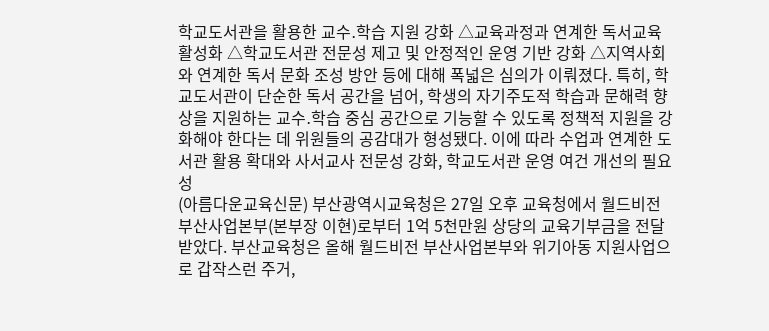학교도서관을 활용한 교수․학습 지원 강화 △교육과정과 연계한 독서교육 활성화 △학교도서관 전문성 제고 및 안정적인 운영 기반 강화 △지역사회와 연계한 독서 문화 조성 방안 등에 대해 폭넓은 심의가 이뤄졌다. 특히, 학교도서관이 단순한 독서 공간을 넘어, 학생의 자기주도적 학습과 문해력 향상을 지원하는 교수․학습 중심 공간으로 기능할 수 있도록 정책적 지원을 강화해야 한다는 데 위원들의 공감대가 형성됐다. 이에 따라 수업과 연계한 도서관 활용 확대와 사서교사 전문성 강화, 학교도서관 운영 여건 개선의 필요성
(아름다운교육신문) 부산광역시교육청은 27일 오후 교육청에서 월드비전 부산사업본부(본부장 이현)로부터 1억 5천만원 상당의 교육기부금을 전달받았다. 부산교육청은 올해 월드비전 부산사업본부와 위기아동 지원사업으로 갑작스런 주거,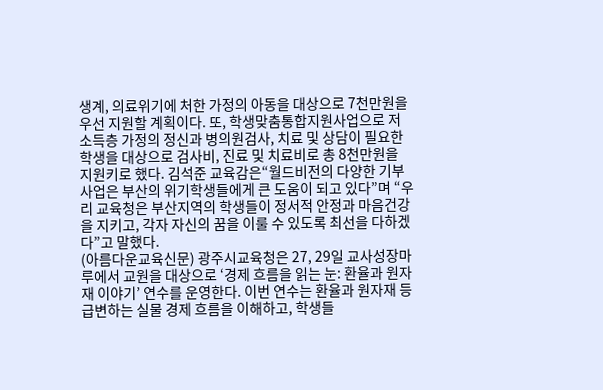생계, 의료위기에 처한 가정의 아동을 대상으로 7천만원을 우선 지원할 계획이다. 또, 학생맞춤통합지원사업으로 저소득층 가정의 정신과 병의원검사, 치료 및 상담이 필요한 학생을 대상으로 검사비, 진료 및 치료비로 총 8천만원을 지원키로 했다. 김석준 교육감은“월드비전의 다양한 기부 사업은 부산의 위기학생들에게 큰 도움이 되고 있다”며 “우리 교육청은 부산지역의 학생들이 정서적 안정과 마음건강을 지키고, 각자 자신의 꿈을 이룰 수 있도록 최선을 다하겠다”고 말했다.
(아름다운교육신문) 광주시교육청은 27, 29일 교사성장마루에서 교원을 대상으로 ‘경제 흐름을 읽는 눈: 환율과 원자재 이야기’ 연수를 운영한다. 이번 연수는 환율과 원자재 등 급변하는 실물 경제 흐름을 이해하고, 학생들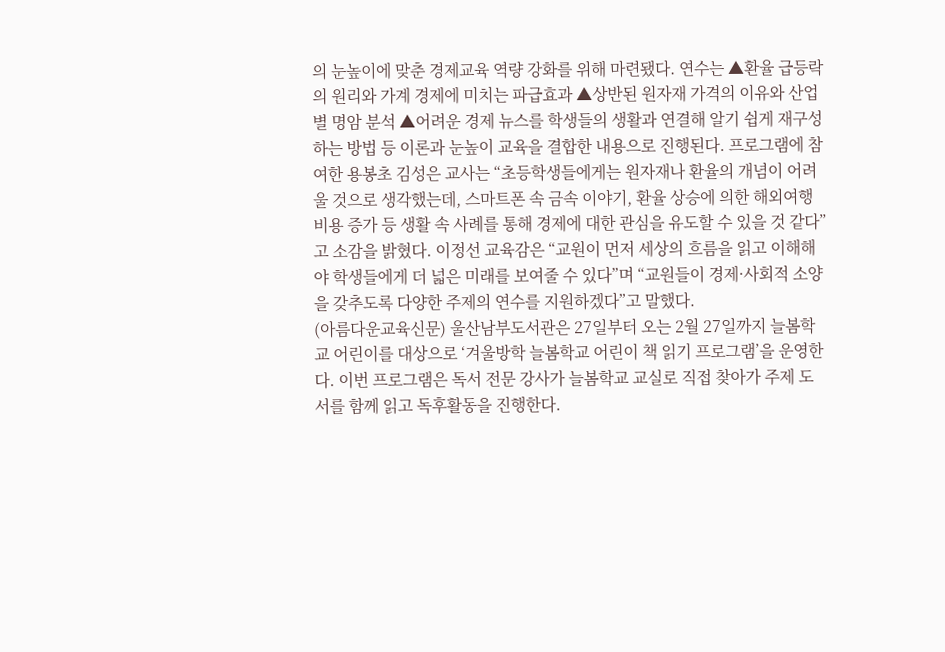의 눈높이에 맞춘 경제교육 역량 강화를 위해 마련됐다. 연수는 ▲환율 급등락의 원리와 가계 경제에 미치는 파급효과 ▲상반된 원자재 가격의 이유와 산업별 명암 분석 ▲어려운 경제 뉴스를 학생들의 생활과 연결해 알기 쉽게 재구성하는 방법 등 이론과 눈높이 교육을 결합한 내용으로 진행된다. 프로그램에 참여한 용봉초 김성은 교사는 “초등학생들에게는 원자재나 환율의 개념이 어려울 것으로 생각했는데, 스마트폰 속 금속 이야기, 환율 상승에 의한 해외여행 비용 증가 등 생활 속 사례를 통해 경제에 대한 관심을 유도할 수 있을 것 같다”고 소감을 밝혔다. 이정선 교육감은 “교원이 먼저 세상의 흐름을 읽고 이해해야 학생들에게 더 넓은 미래를 보여줄 수 있다”며 “교원들이 경제·사회적 소양을 갖추도록 다양한 주제의 연수를 지원하겠다”고 말했다.
(아름다운교육신문) 울산남부도서관은 27일부터 오는 2월 27일까지 늘봄학교 어린이를 대상으로 ‘겨울방학 늘봄학교 어린이 책 읽기 프로그램’을 운영한다. 이번 프로그램은 독서 전문 강사가 늘봄학교 교실로 직접 찾아가 주제 도서를 함께 읽고 독후활동을 진행한다.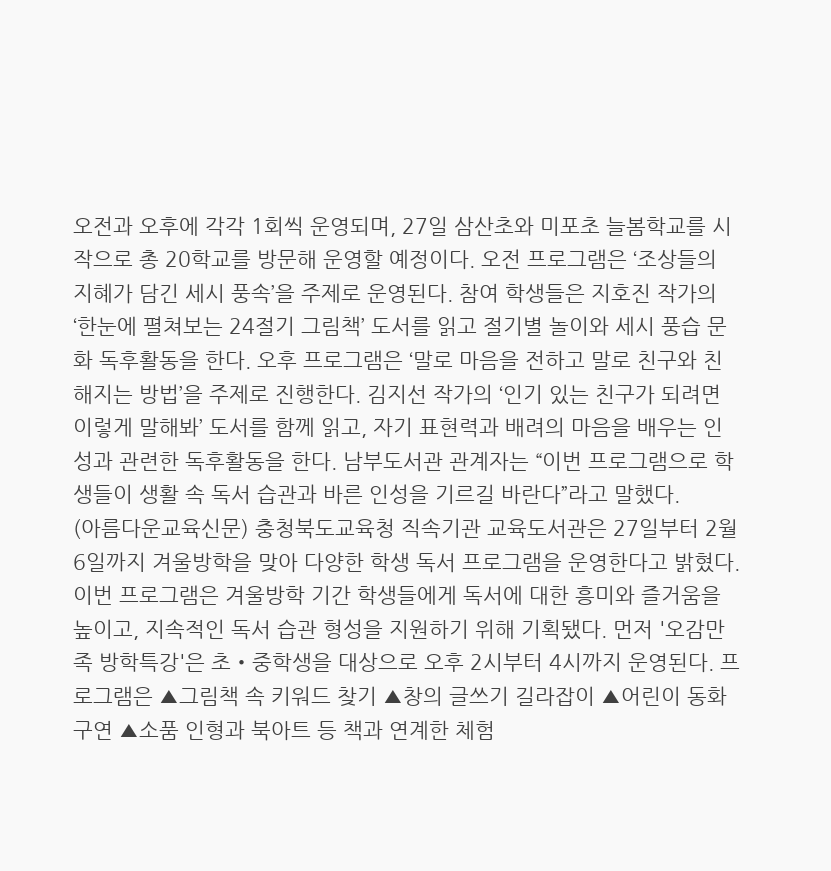오전과 오후에 각각 1회씩 운영되며, 27일 삼산초와 미포초 늘봄학교를 시작으로 총 20학교를 방문해 운영할 예정이다. 오전 프로그램은 ‘조상들의 지혜가 담긴 세시 풍속’을 주제로 운영된다. 참여 학생들은 지호진 작가의 ‘한눈에 펼쳐보는 24절기 그림책’ 도서를 읽고 절기별 놀이와 세시 풍습 문화 독후활동을 한다. 오후 프로그램은 ‘말로 마음을 전하고 말로 친구와 친해지는 방법’을 주제로 진행한다. 김지선 작가의 ‘인기 있는 친구가 되려면 이렇게 말해봐’ 도서를 함께 읽고, 자기 표현력과 배려의 마음을 배우는 인성과 관련한 독후활동을 한다. 남부도서관 관계자는 “이번 프로그램으로 학생들이 생활 속 독서 습관과 바른 인성을 기르길 바란다”라고 말했다.
(아름다운교육신문) 충청북도교육청 직속기관 교육도서관은 27일부터 2월 6일까지 겨울방학을 맞아 다양한 학생 독서 프로그램을 운영한다고 밝혔다. 이번 프로그램은 겨울방학 기간 학생들에게 독서에 대한 흥미와 즐거움을 높이고, 지속적인 독서 습관 형성을 지원하기 위해 기획됐다. 먼저 '오감만족 방학특강'은 초‧중학생을 대상으로 오후 2시부터 4시까지 운영된다. 프로그램은 ▲그림책 속 키워드 찾기 ▲창의 글쓰기 길라잡이 ▲어린이 동화구연 ▲소품 인형과 북아트 등 책과 연계한 체험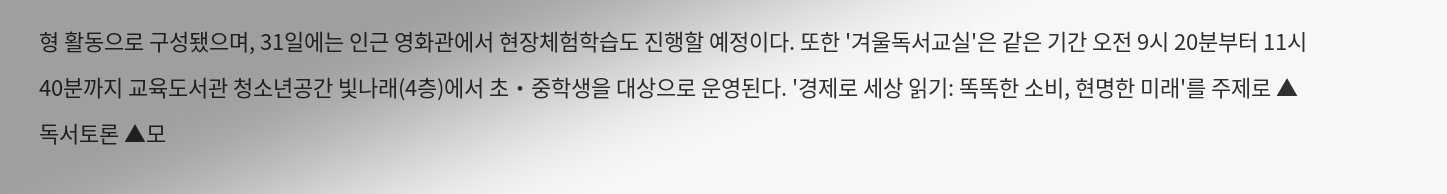형 활동으로 구성됐으며, 31일에는 인근 영화관에서 현장체험학습도 진행할 예정이다. 또한 '겨울독서교실'은 같은 기간 오전 9시 20분부터 11시 40분까지 교육도서관 청소년공간 빛나래(4층)에서 초‧중학생을 대상으로 운영된다. '경제로 세상 읽기: 똑똑한 소비, 현명한 미래'를 주제로 ▲독서토론 ▲모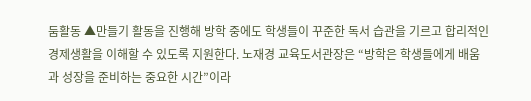둠활동 ▲만들기 활동을 진행해 방학 중에도 학생들이 꾸준한 독서 습관을 기르고 합리적인 경제생활을 이해할 수 있도록 지원한다. 노재경 교육도서관장은 “방학은 학생들에게 배움과 성장을 준비하는 중요한 시간”이라